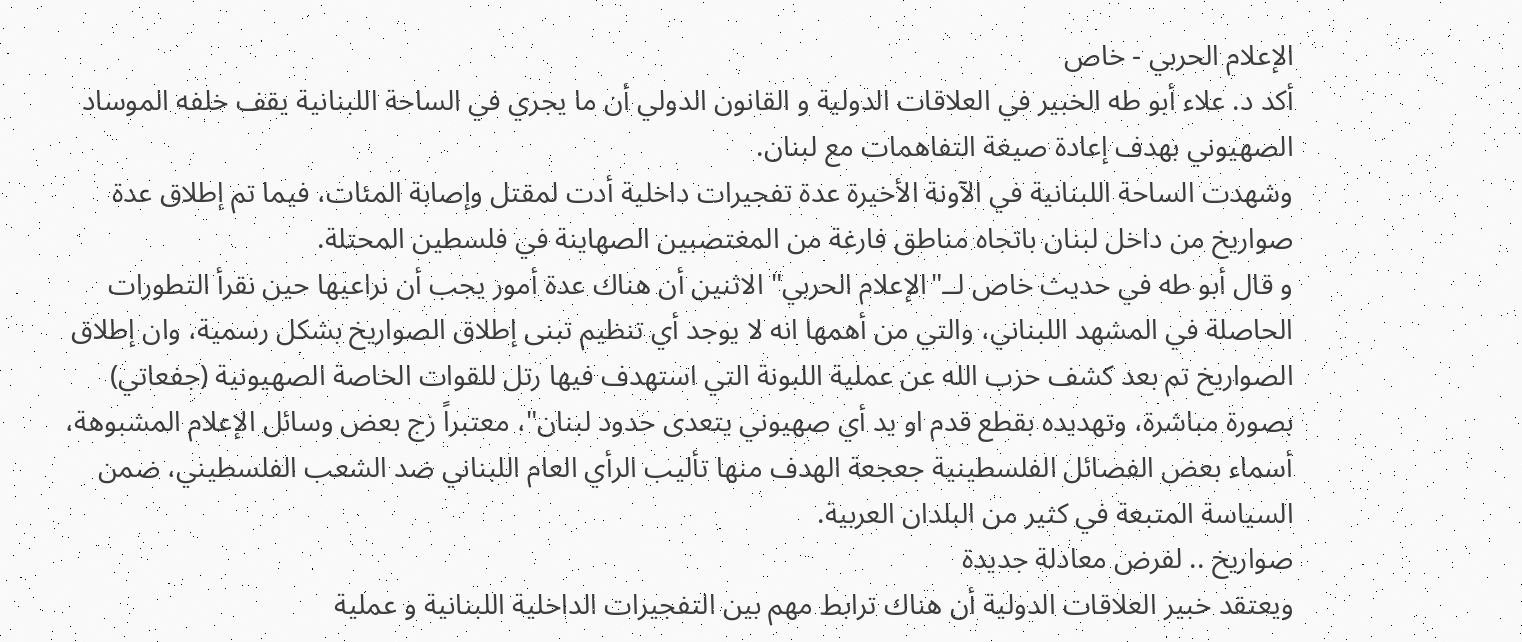الإعلام الحربي - خاص
أكد د. علاء أبو طه الخبير في العلاقات الدولية و القانون الدولي أن ما يجري في الساحة اللبنانية يقف خلفه الموساد الصهيوني بهدف إعادة صيغة التفاهمات مع لبنان.
وشهدت الساحة اللبنانية في الآونة الأخيرة عدة تفجيرات داخلية أدت لمقتل وإصابة المئات، فيما تم إطلاق عدة صواريخ من داخل لبنان باتجاه مناطق فارغة من المغتصبين الصهاينة في فلسطين المحتلة.
و قال أبو طه في حديث خاص لــ"الإعلام الحربي" الاثنين أن هناك عدة أمور يجب أن نراعيها حين نقرأ التطورات الحاصلة في المشهد اللبناني، والتي من أهمها انه لا يوجد أي تنظيم تبنى إطلاق الصواريخ بشكل رسمية، وان إطلاق الصواريخ تم بعد كشف حزب الله عن عملية اللبونة التي استهدف فيها رتل للقوات الخاصة الصهيونية (جفعاتي) بصورة مباشرة، وتهديده بقطع قدم او يد أي صهيوني يتعدى حدود لبنان"، معتبراً زج بعض وسائل الإعلام المشبوهة، أسماء بعض الفصائل الفلسطينية جعجعة الهدف منها تأليب الرأي العام اللبناني ضد الشعب الفلسطيني، ضمن السياسة المتبعة في كثير من البلدان العربية.
صواريخ .. لفرض معادلة جديدة
ويعتقد خبير العلاقات الدولية أن هناك ترابط مهم بين التفجيرات الداخلية اللبنانية و عملية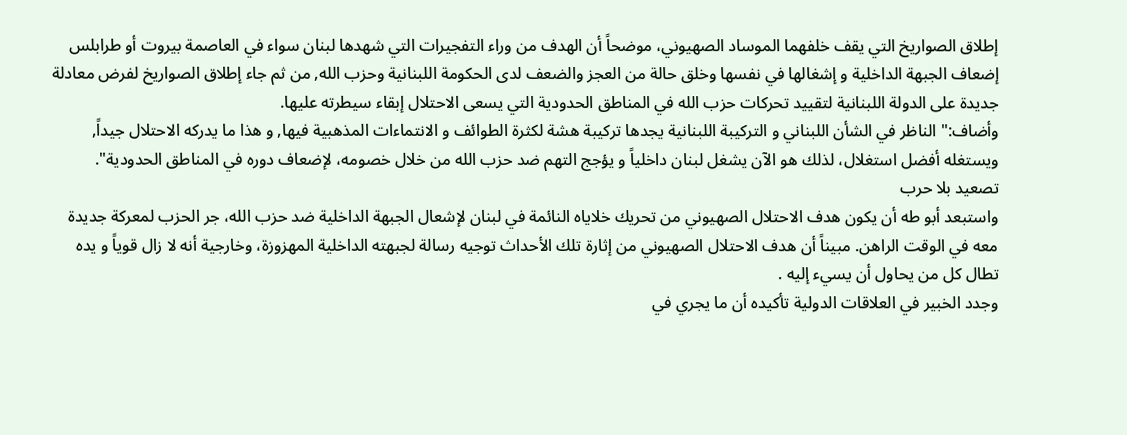إطلاق الصواريخ التي يقف خلفهما الموساد الصهيوني، موضحاً أن الهدف من وراء التفجيرات التي شهدها لبنان سواء في العاصمة بيروت أو طرابلس إضعاف الجبهة الداخلية و إشغالها في نفسها وخلق حالة من العجز والضعف لدى الحكومة اللبنانية وحزب الله, من ثم جاء إطلاق الصواريخ لفرض معادلة جديدة على الدولة اللبنانية لتقييد تحركات حزب الله في المناطق الحدودية التي يسعى الاحتلال إبقاء سيطرته عليها.
وأضاف:" الناظر في الشأن اللبناني و التركيبة اللبنانية يجدها تركيبة هشة لكثرة الطوائف و الانتماءات المذهبية فيها, و هذا ما يدركه الاحتلال جيداً, ويستغله أفضل استغلال، لذلك هو الآن يشغل لبنان داخلياً و يؤجج التهم ضد حزب الله من خلال خصومه، لإضعاف دوره في المناطق الحدودية".
تصعيد بلا حرب
واستبعد أبو طه أن يكون هدف الاحتلال الصهيوني من تحريك خلاياه النائمة في لبنان لإشعال الجبهة الداخلية ضد حزب الله، جر الحزب لمعركة جديدة معه في الوقت الراهن. مبيناً أن هدف الاحتلال الصهيوني من إثارة تلك الأحداث توجيه رسالة لجبهته الداخلية المهزوزة، وخارجية أنه لا زال قوياً و يده تطال كل من يحاول أن يسيء إليه .
وجدد الخبير في العلاقات الدولية تأكيده أن ما يجري في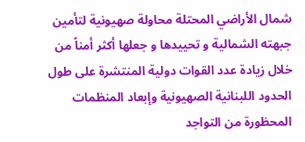شمال الأراضي المحتلة محاولة صهيونية لتأمين جبهته الشمالية و تحييدها و جعلها أكثر أمناً من خلال زيادة عدد القوات دولية المنتشرة على طول الحدود اللبنانية الصهيونية وإبعاد المنظمات المحظورة من التواجد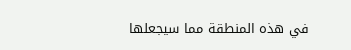في هذه المنطقة مما سيجعلها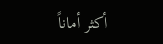أكثر أماناً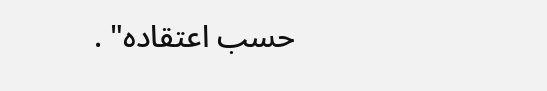حسب اعتقاده" .